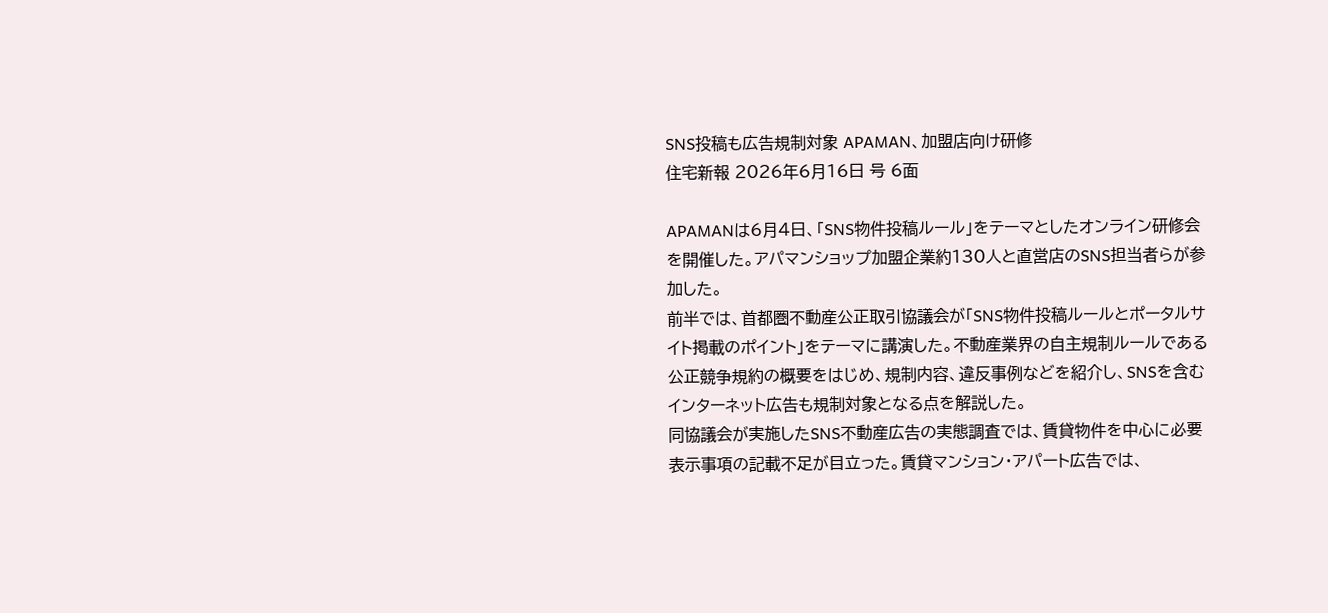SNS投稿も広告規制対象 APAMAN、加盟店向け研修
住宅新報 2026年6月16日 号 6面

APAMANは6月4日、「SNS物件投稿ルール」をテーマとしたオンライン研修会を開催した。アパマンショップ加盟企業約130人と直営店のSNS担当者らが参加した。
前半では、首都圏不動産公正取引協議会が「SNS物件投稿ルールとポータルサイト掲載のポイント」をテーマに講演した。不動産業界の自主規制ルールである公正競争規約の概要をはじめ、規制内容、違反事例などを紹介し、SNSを含むインターネット広告も規制対象となる点を解説した。
同協議会が実施したSNS不動産広告の実態調査では、賃貸物件を中心に必要表示事項の記載不足が目立った。賃貸マンション・アパート広告では、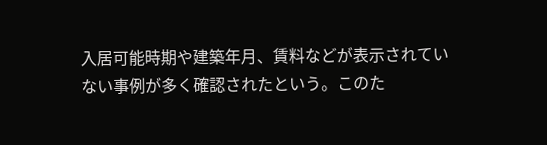入居可能時期や建築年月、賃料などが表示されていない事例が多く確認されたという。このた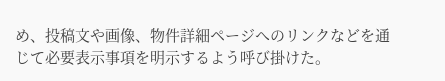め、投稿文や画像、物件詳細ページへのリンクなどを通じて必要表示事項を明示するよう呼び掛けた。